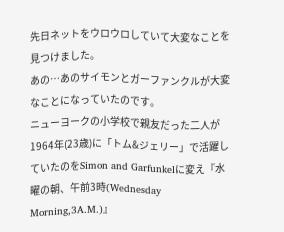先日ネットをウロウロしていて大変なことを見つけました。
あの…あのサイモンとガーファンクルが大変なことになっていたのです。
ニューヨークの小学校で親友だった二人が1964年(23歳)に「トム&ジェリー」で活躍していたのをSimon and Garfunkelに変え『水曜の朝、午前3時(Wednesday Morning,3A.M.)』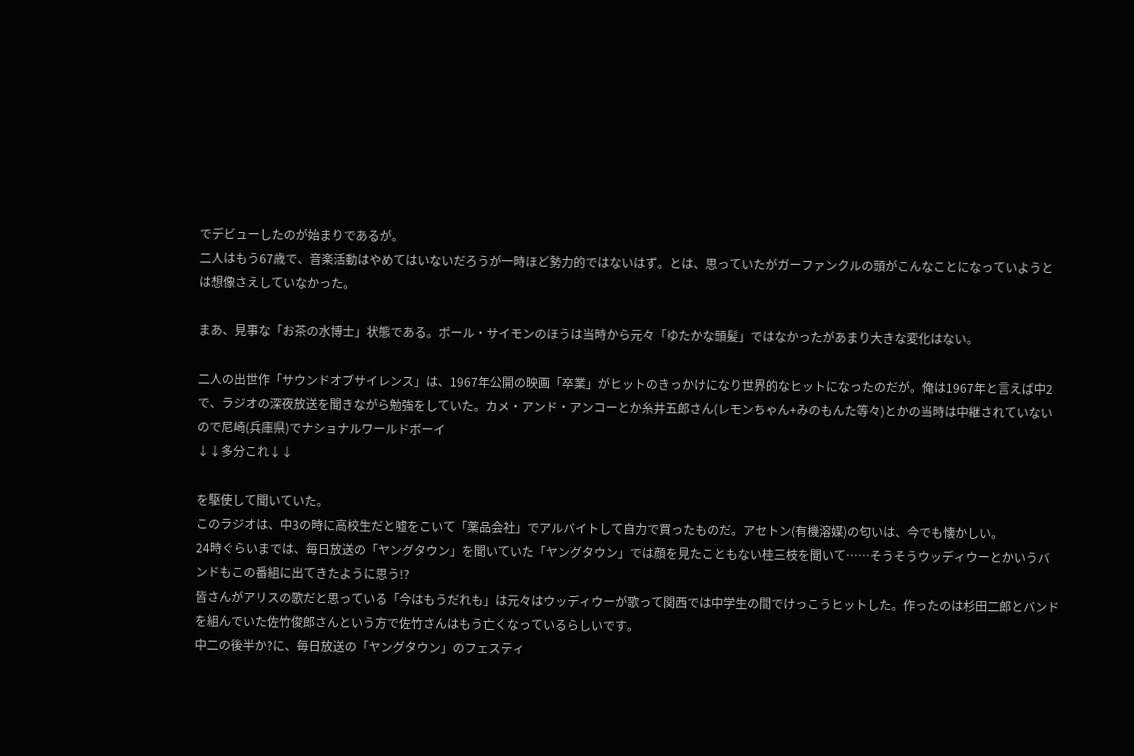でデビューしたのが始まりであるが。
二人はもう67歳で、音楽活動はやめてはいないだろうが一時ほど勢力的ではないはず。とは、思っていたがガーファンクルの頭がこんなことになっていようとは想像さえしていなかった。

まあ、見事な「お茶の水博士」状態である。ポール・サイモンのほうは当時から元々「ゆたかな頭髪」ではなかったがあまり大きな変化はない。

二人の出世作「サウンドオブサイレンス」は、1967年公開の映画「卒業」がヒットのきっかけになり世界的なヒットになったのだが。俺は1967年と言えば中2で、ラジオの深夜放送を聞きながら勉強をしていた。カメ・アンド・アンコーとか糸井五郎さん(レモンちゃん+みのもんた等々)とかの当時は中継されていないので尼崎(兵庫県)でナショナルワールドボーイ
↓↓多分これ↓↓

を駆使して聞いていた。
このラジオは、中3の時に高校生だと嘘をこいて「薬品会社」でアルバイトして自力で買ったものだ。アセトン(有機溶媒)の匂いは、今でも懐かしい。
24時ぐらいまでは、毎日放送の「ヤングタウン」を聞いていた「ヤングタウン」では顔を見たこともない桂三枝を聞いて……そうそうウッディウーとかいうバンドもこの番組に出てきたように思う!?
皆さんがアリスの歌だと思っている「今はもうだれも」は元々はウッディウーが歌って関西では中学生の間でけっこうヒットした。作ったのは杉田二郎とバンドを組んでいた佐竹俊郎さんという方で佐竹さんはもう亡くなっているらしいです。
中二の後半か?に、毎日放送の「ヤングタウン」のフェスティ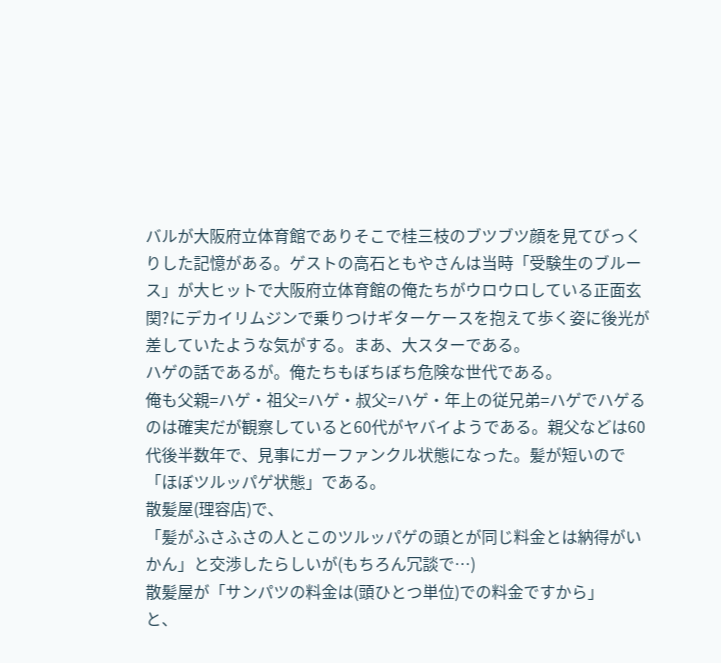バルが大阪府立体育館でありそこで桂三枝のブツブツ顔を見てびっくりした記憶がある。ゲストの高石ともやさんは当時「受験生のブルース」が大ヒットで大阪府立体育館の俺たちがウロウロしている正面玄関?にデカイリムジンで乗りつけギターケースを抱えて歩く姿に後光が差していたような気がする。まあ、大スターである。
ハゲの話であるが。俺たちもぼちぼち危険な世代である。
俺も父親=ハゲ・祖父=ハゲ・叔父=ハゲ・年上の従兄弟=ハゲでハゲるのは確実だが観察していると60代がヤバイようである。親父などは60代後半数年で、見事にガーファンクル状態になった。髪が短いので「ほぼツルッパゲ状態」である。
散髪屋(理容店)で、
「髪がふさふさの人とこのツルッパゲの頭とが同じ料金とは納得がいかん」と交渉したらしいが(もちろん冗談で…)
散髪屋が「サンパツの料金は(頭ひとつ単位)での料金ですから」
と、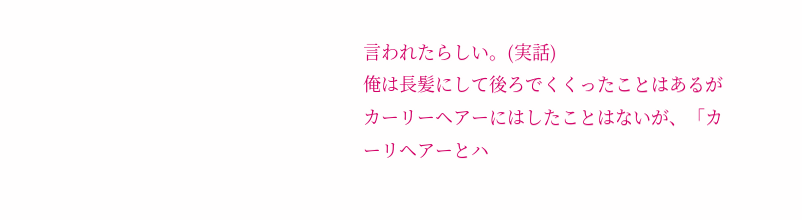言われたらしい。(実話)
俺は長髪にして後ろでくくったことはあるがカーリーヘアーにはしたことはないが、「カーリヘアーとハ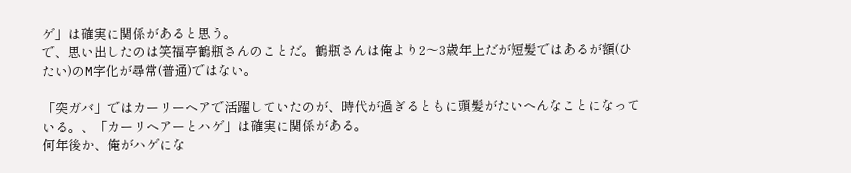ゲ」は確実に関係があると思う。
で、思い出したのは笑福亭鶴瓶さんのことだ。鶴瓶さんは俺より2〜3歳年上だが短髪ではあるが額(ひたい)のM字化が尋常(普通)ではない。

「突ガバ」ではカーリーヘアで活躍していたのが、時代が過ぎるともに頭髪がたいへんなことになっている。、「カーリヘアーとハゲ」は確実に関係がある。
何年後か、俺がハゲにな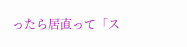ったら居直って「ス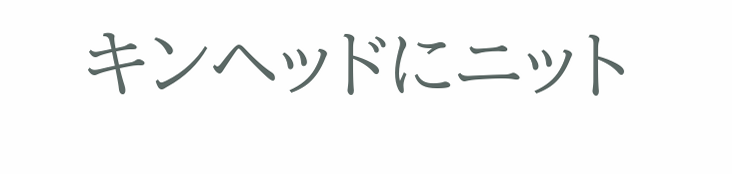キンヘッドにニット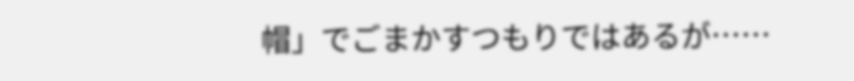帽」でごまかすつもりではあるが……